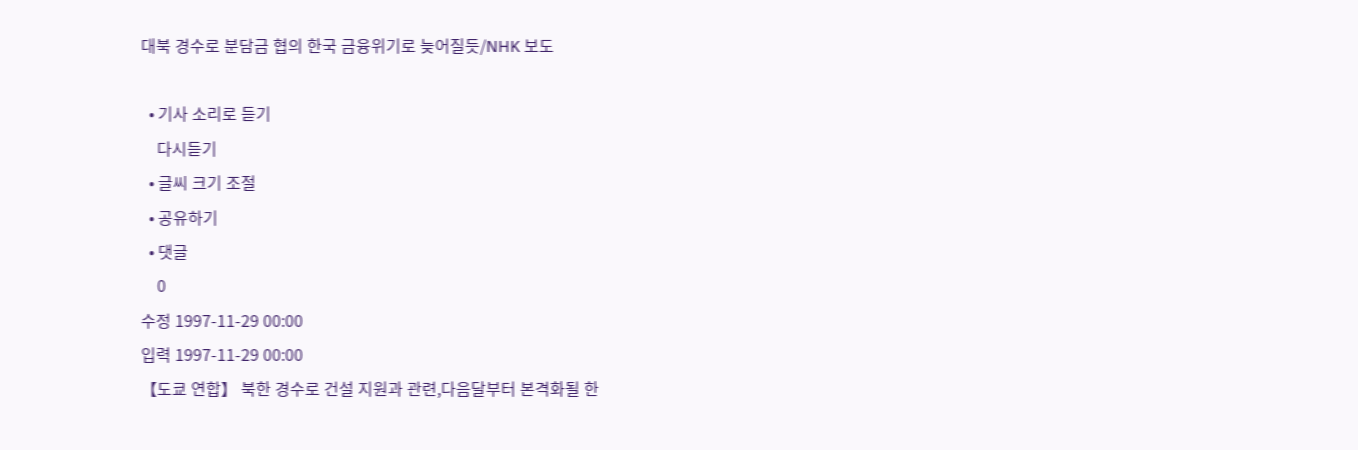대북 경수로 분담금 협의 한국 금융위기로 늦어질듯/NHK 보도

  • 기사 소리로 듣기
    다시듣기
  • 글씨 크기 조절
  • 공유하기
  • 댓글
    0
수정 1997-11-29 00:00
입력 1997-11-29 00:00
【도쿄 연합】 북한 경수로 건설 지원과 관련,다음달부터 본격화될 한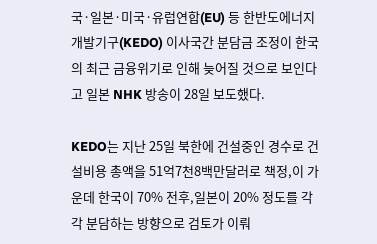국·일본·미국·유럽연합(EU) 등 한반도에너지개발기구(KEDO) 이사국간 분담금 조정이 한국의 최근 금융위기로 인해 늦어질 것으로 보인다고 일본 NHK 방송이 28일 보도했다.

KEDO는 지난 25일 북한에 건설중인 경수로 건설비용 총액을 51억7천8백만달러로 책정,이 가운데 한국이 70% 전후,일본이 20% 정도를 각각 분담하는 방향으로 검토가 이뤄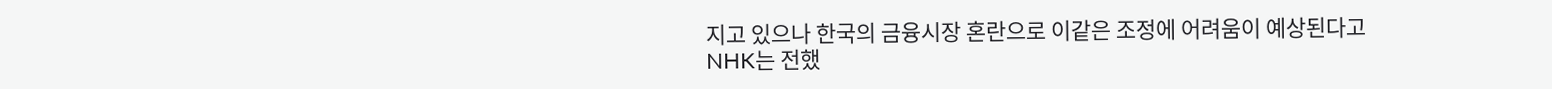지고 있으나 한국의 금융시장 혼란으로 이같은 조정에 어려움이 예상된다고 NHK는 전했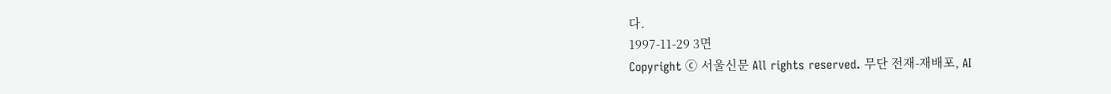다.
1997-11-29 3면
Copyright ⓒ 서울신문 All rights reserved. 무단 전재-재배포, AI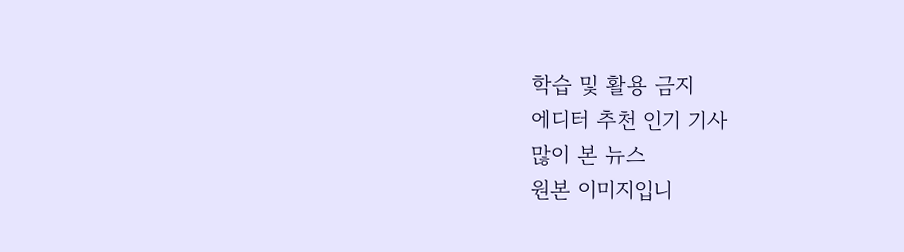학습 및 활용 금지
에디터 추천 인기 기사
많이 본 뉴스
원본 이미지입니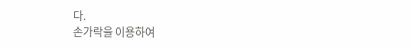다.
손가락을 이용하여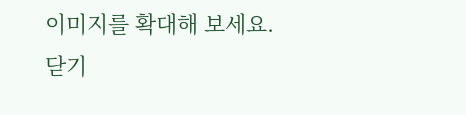이미지를 확대해 보세요.
닫기